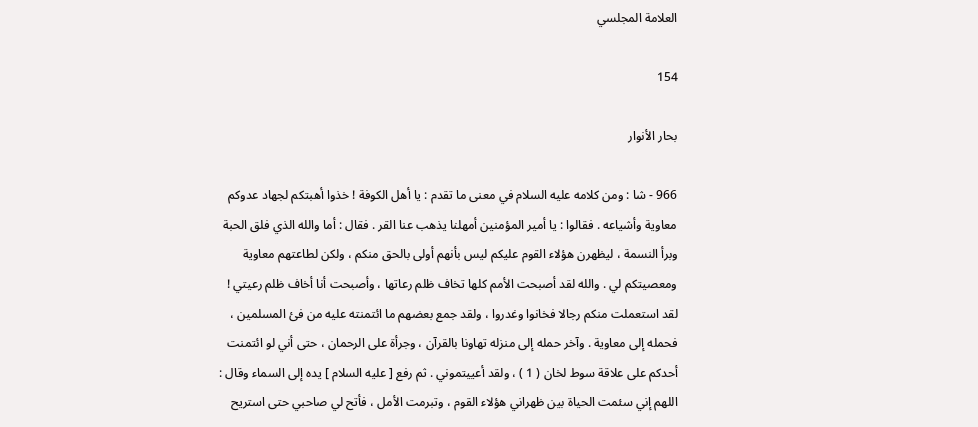العلامة المجلسي

154

بحار الأنوار

966 - شا : ومن كلامه عليه السلام في معنى ما تقدم : يا أهل الكوفة ! خذوا أهبتكم لجهاد عدوكم معاوية وأشياعه . فقالوا : يا أمير المؤمنين أمهلنا يذهب عنا القر . فقال : أما والله الذي فلق الحبة وبرأ النسمة ، ليظهرن هؤلاء القوم عليكم ليس بأنهم أولى بالحق منكم ، ولكن لطاعتهم معاوية ومعصيتكم لي . والله لقد أصبحت الأمم كلها تخاف ظلم رعاتها ، وأصبحت أنا أخاف ظلم رعيتي ! لقد استعملت منكم رجالا فخانوا وغدروا ، ولقد جمع بعضهم ما ائتمنته عليه من فئ المسلمين ، فحمله إلى معاوية . وآخر حمله إلى منزله تهاونا بالقرآن ، وجرأة على الرحمان ، حتى أني لو ائتمنت أحدكم على علاقة سوط لخان ( 1 ) ، ولقد أعييتموني . ثم رفع [ عليه السلام ] يده إلى السماء وقال : اللهم إني سئمت الحياة بين ظهراني هؤلاء القوم ، وتبرمت الأمل ، فأتح لي صاحبي حتى استريح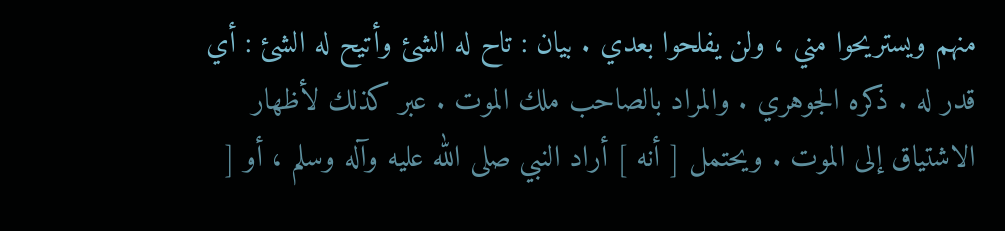منهم ويستريحوا مني ، ولن يفلحوا بعدي . بيان : تاح له الشئ وأتيح له الشئ : أي قدر له . ذكره الجوهري . والمراد بالصاحب ملك الموت . عبر كذلك لأظهار الاشتياق إلى الموت . ويحتمل [ أنه ] أراد النبي صلى الله عليه وآله وسلم ، أو [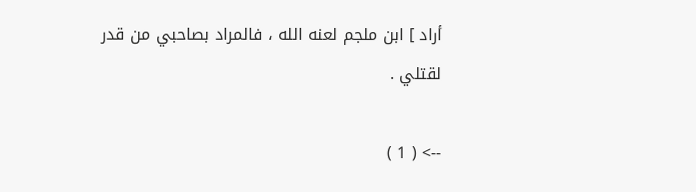أراد ] ابن ملجم لعنه الله ، فالمراد بصاحبي من قدر لقتلي .

--> ( 1 )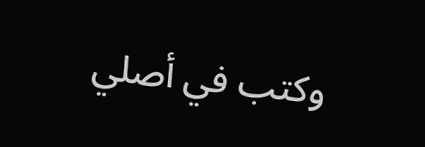وكتب في أصلي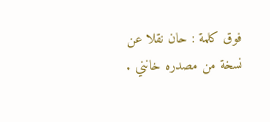فوق كلمة : حان نقلا عن نسخة من مصدره خانني .